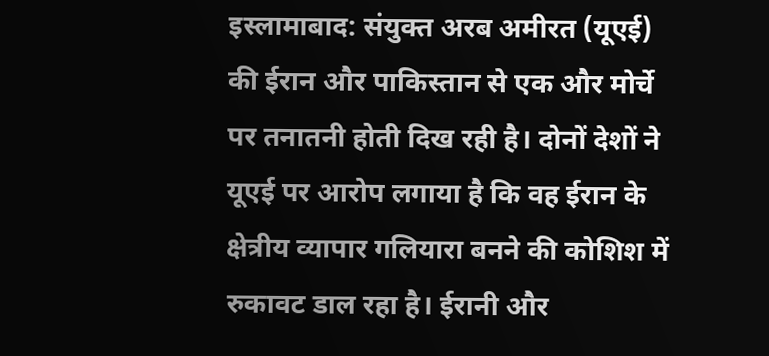इस्लामाबाद: संयुक्त अरब अमीरत (यूएई) की ईरान और पाकिस्तान से एक और मोर्चे पर तनातनी होती दिख रही है। दोनों देशों ने यूएई पर आरोप लगाया है कि वह ईरान के क्षेत्रीय व्यापार गलियारा बनने की कोशिश में रुकावट डाल रहा है। ईरानी और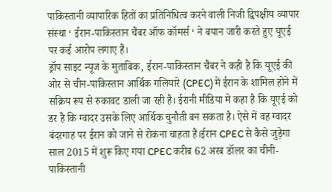पाकिस्तानी व्यापारिक हितों का प्रतिनिधित्व करने वाली निजी द्विपक्षीय व्यापार संस्था ‘ ईरान-पाकिस्तान चैंबर ऑफ कॉमर्स ‘ ने बयान जारी करते हुए यूएई पर कई आरोप लगाए हैं।
ड्रॉप साइट न्यूज के मुताबिक, ईरान-पाकिस्तान चैंबर ने कही है कि यूएई की ओर से चीन-पाकिस्तान आर्थिक गलियारे (CPEC) में ईरान के शामिल होने में सक्रिय रूप से रुकावट डाली जा रही है। ईरानी मीडिया मे कहा है कि यूएई को डर है कि ग्वादर उसके लिए आर्थिक चुनौती बन सकता है। ऐसे में वह ग्वादर बंदरगाह पर ईरान को जाने से रोकना चाहता है।ईरान CPEC से कैसे जुड़ेगा
साल 2015 में शुरू किए गया CPEC करीब 62 अरब डॉलर का चीनी-पाकिस्तानी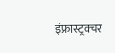इंफ्रास्ट्रक्चर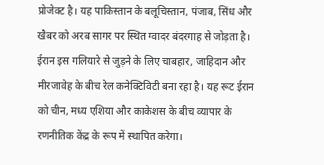प्रोजेक्ट है। यह पाकिस्तान के बलूचिस्तान, पंजाब, सिंध और खैबर को अरब सागर पर स्थित ग्वादर बंदरगाह से जोड़ता है। ईरान इस गलियारे से जुड़ने के लिए चाबहार, जाहिदान और मीरजावेह के बीच रेल कनेक्टिविटी बना रहा है। यह रूट ईरान को चीन, मध्य एशिया और काकेशस के बीच व्यापार के रणनीतिक केंद्र के रूप में स्थापित करेगा।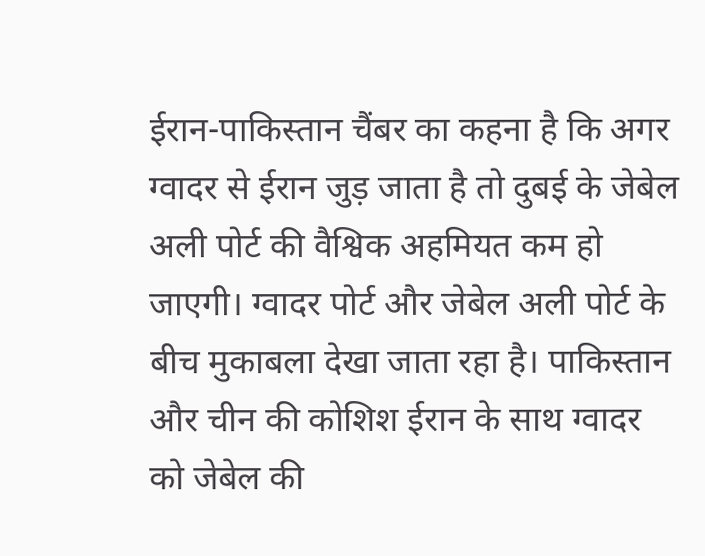ईरान-पाकिस्तान चैंबर का कहना है कि अगर ग्वादर से ईरान जुड़ जाता है तो दुबई के जेबेल अली पोर्ट की वैश्विक अहमियत कम हो जाएगी। ग्वादर पोर्ट और जेबेल अली पोर्ट के बीच मुकाबला देखा जाता रहा है। पाकिस्तान और चीन की कोशिश ईरान के साथ ग्वादर को जेबेल की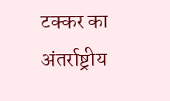टक्कर का अंतर्राष्ट्रीय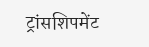ट्रांसशिपमेंट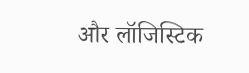और लॉजिस्टिक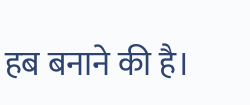हब बनाने की है।